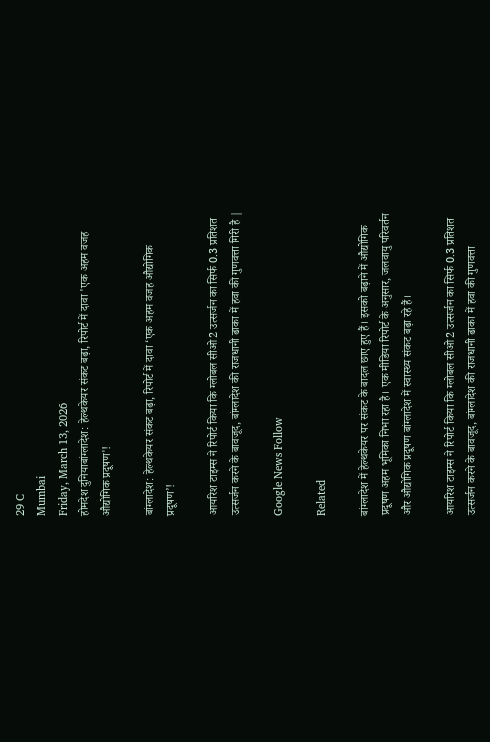29 C
Mumbai
Friday, March 13, 2026
होमदेश दुनियाबांग्लादेश: हेल्थकेयर संकट बढ़ा, रिपोर्ट में दावा 'एक अहम वजह औद्योगिक प्रदूषण'!

बांग्लादेश: हेल्थकेयर संकट बढ़ा, रिपोर्ट में दावा ‘एक अहम वजह औद्योगिक प्रदूषण’!

आयरिश टाइम्स ने रिपोर्ट किया कि ग्लोबल सीओ2 उत्सर्जन का सिर्फ 0.3 प्रतिशत उत्सर्जन करने के बावजूद, बांग्लादेश की राजधानी ढाका में हवा की गुणवत्ता गिरी है |

Google News Follow

Related

बांग्लादेश में हेल्थकेयर पर संकट के बादल छाए हुए हैं। इसको बढ़ाने में औद्योगिक प्रदूषण अहम भूमिका निभा रहा है। एक मीडिया रिपोर्ट के अनुसार, जलवायु परिवर्तन और औद्योगिक प्रदूषण बांग्लादेश में स्वास्थ्य संकट बढ़ा रहे हैं।

आयरिश टाइम्स ने रिपोर्ट किया कि ग्लोबल सीओ2 उत्सर्जन का सिर्फ 0.3 प्रतिशत उत्सर्जन करने के बावजूद, बांग्लादेश की राजधानी ढाका में हवा की गुणवत्ता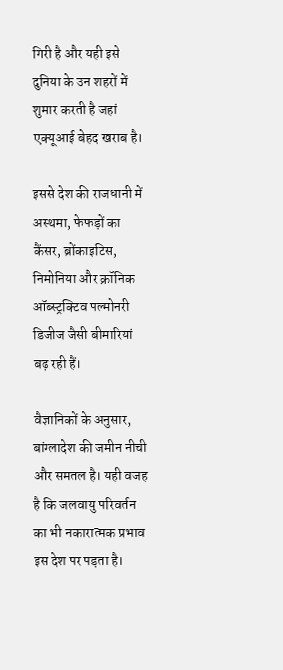गिरी है और यही इसे दुनिया के उन शहरों में शुमार करती है जहां एक्यूआई बेहद खराब है।

इससे देश की राजधानी में अस्थमा, फेफड़ों का कैंसर, ब्रोंकाइटिस, निमोनिया और क्रॉनिक ऑब्स्ट्रक्टिव पल्मोनरी डिजीज जैसी बीमारियां बढ़ रही हैं।

वैज्ञानिकों के अनुसार, बांग्लादेश की जमीन नीची और समतल है। यही वजह है कि जलवायु परिवर्तन का भी नकारात्मक प्रभाव इस देश पर पड़ता है।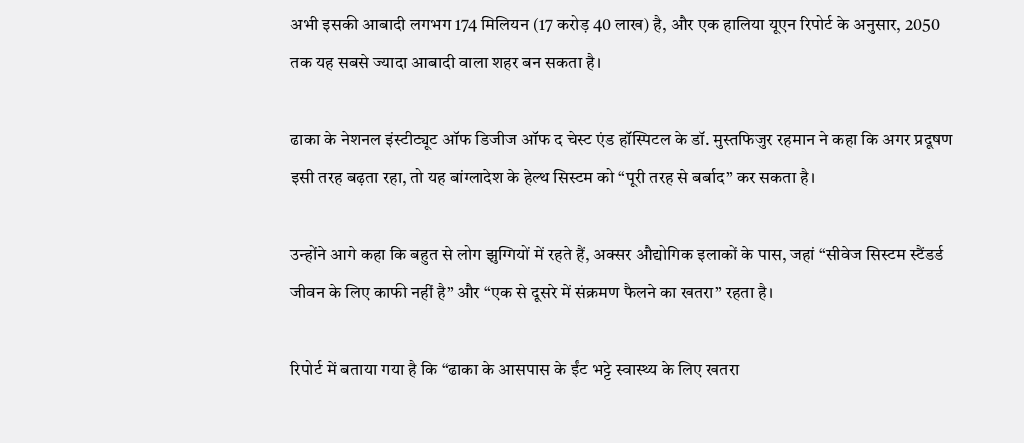अभी इसकी आबादी लगभग 174 मिलियन (17 करोड़ 40 लाख) है, और एक हालिया यूएन रिपोर्ट के अनुसार, 2050 तक यह सबसे ज्यादा आबादी वाला शहर बन सकता है।

ढाका के नेशनल इंस्टीट्यूट ऑफ डिजीज ऑफ द चेस्ट एंड हॉस्पिटल के डॉ. मुस्तफिजुर रहमान ने कहा कि अगर प्रदूषण इसी तरह बढ़ता रहा, तो यह बांग्लादेश के हेल्थ सिस्टम को “पूरी तरह से बर्बाद” कर सकता है।

उन्होंने आगे कहा कि बहुत से लोग झुग्गियों में रहते हैं, अक्सर औद्योगिक इलाकों के पास, जहां “सीवेज सिस्टम स्टैंडर्ड जीवन के लिए काफी नहीं है” और “एक से दूसरे में संक्रमण फैलने का खतरा” रहता है।

रिपोर्ट में बताया गया है कि “ढाका के आसपास के ईंट भट्टे स्वास्थ्य के लिए खतरा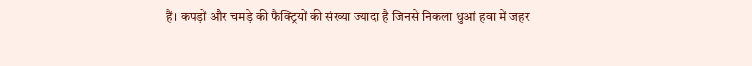हैं। कपड़ों और चमड़े की फैक्ट्रियों की संख्या ज्यादा है जिनसे निकला धुआं हवा में जहर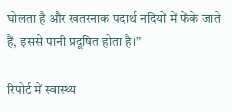घोलता है और खतरनाक पदार्थ नदियों में फेंके जाते हैं, इससे पानी प्रदूषित होता है।”

रिपोर्ट में स्वास्थ्य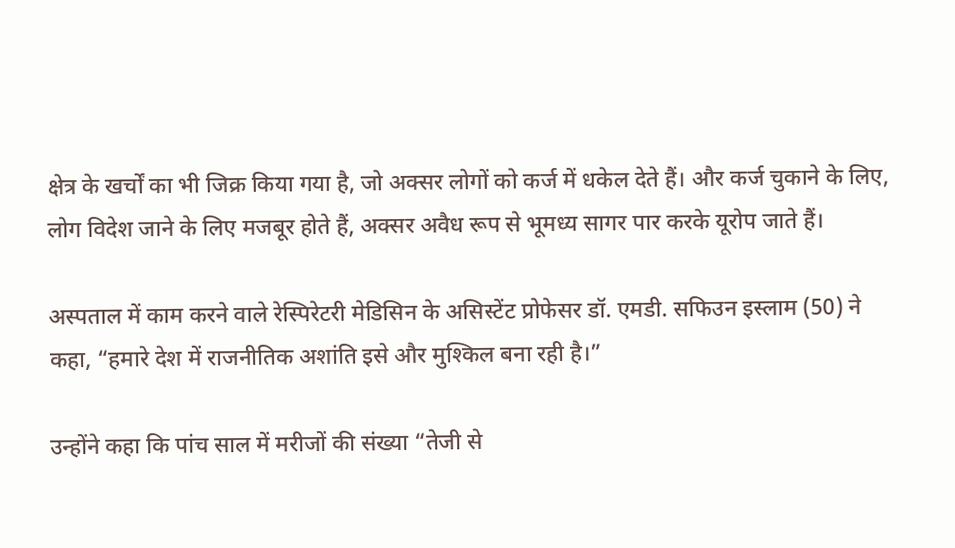क्षेत्र के खर्चों का भी जिक्र किया गया है, जो अक्सर लोगों को कर्ज में धकेल देते हैं। और कर्ज चुकाने के लिए, लोग विदेश जाने के लिए मजबूर होते हैं, अक्सर अवैध रूप से भूमध्य सागर पार करके यूरोप जाते हैं।

अस्पताल में काम करने वाले रेस्पिरेटरी मेडिसिन के असिस्टेंट प्रोफेसर डॉ. एमडी. सफिउन इस्लाम (50) ने कहा, “हमारे देश में राजनीतिक अशांति इसे और मुश्किल बना रही है।”

उन्होंने कहा कि पांच साल में मरीजों की संख्या “तेजी से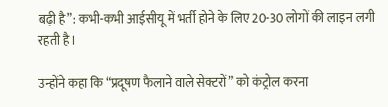बढ़ी है”: कभी-कभी आईसीयू में भर्ती होने के लिए 20-30 लोगों की लाइन लगी रहती है।

उन्होंने कहा कि “प्रदूषण फैलाने वाले सेक्टरों” को कंट्रोल करना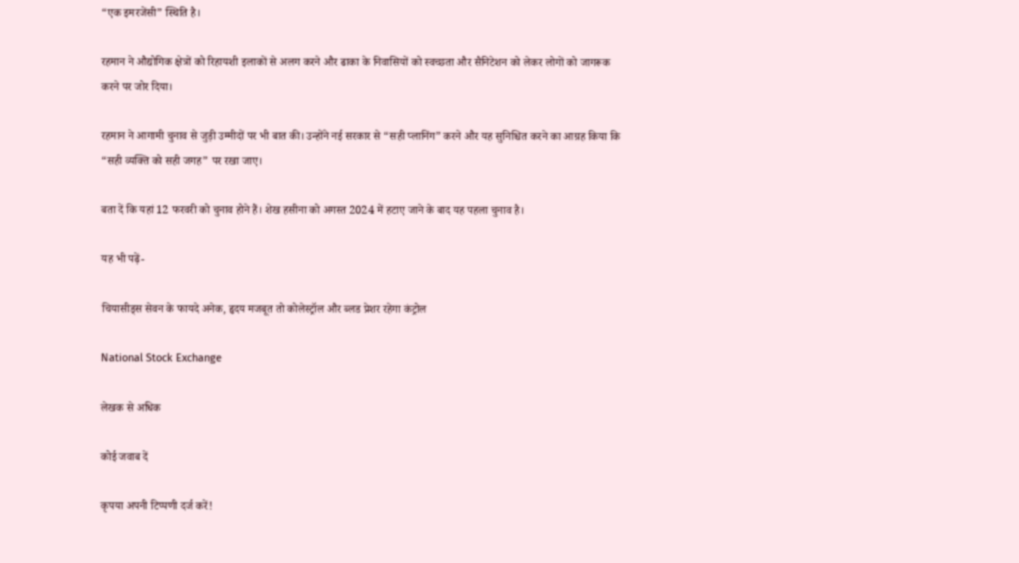“एक इमरजेंसी” स्थिति है।

रहमान ने औद्योगिक क्षेत्रों को रिहायशी इलाकों से अलग करने और ढाका के निवासियों को स्वच्छता और सैनिटेशन को लेकर लोगों को जागरूक करने पर जोर दिया।

रहमान ने आगामी चुनाव से जुड़ी उम्मीदों पर भी बात की। उन्होंने नई सरकार से “सही प्लानिंग” करने और यह सुनिश्चित करने का आग्रह किया कि “सही व्यक्ति को सही जगह” पर रखा जाए।

बता दें कि यहां 12 फरवरी को चुनाव होने हैं। शेख हसीना को अगस्त 2024 में हटाए जाने के बाद यह पहला चुनाव है।

यह भी पढ़ें-

चियासीड्स सेवन के फायदे अनेक, हृदय मजबूत तो कोलेस्ट्रॉल और ब्लड प्रेशर रहेगा कंट्रोल

National Stock Exchange

लेखक से अधिक

कोई जवाब दें

कृपया अपनी टिप्पणी दर्ज करें!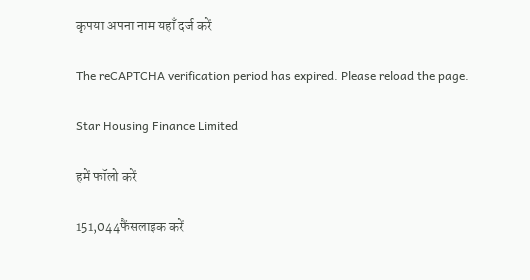कृपया अपना नाम यहाँ दर्ज करें

The reCAPTCHA verification period has expired. Please reload the page.

Star Housing Finance Limited

हमें फॉलो करें

151,044फैंसलाइक करें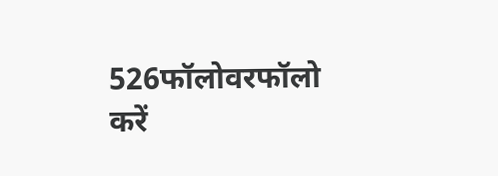526फॉलोवरफॉलो करें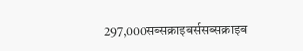297,000सब्सक्राइबर्ससब्सक्राइब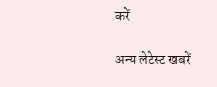करें

अन्य लेटेस्ट खबरें